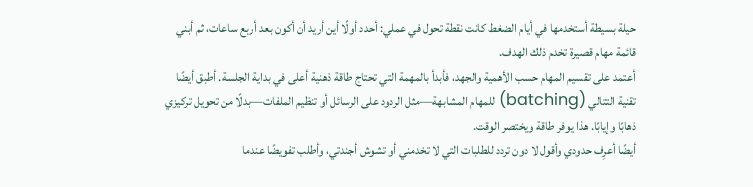حيلة بسيطة أستخدمها في أيام الضغط كانت نقطة تحول في عملي: أحدد أولًا أين أريد أن أكون بعد أربع ساعات، ثم أبني قائمة مهام قصيرة تخدم ذلك الهدف.
أعتمد على تقسيم المهام حسب الأهمية والجهد، فأبدأ بالمهمة التي تحتاج طاقة ذهنية أعلى في بداية الجلسة. أطبق أيضًا تقنية التتالي (batching) للمهام المشابهة—مثل الردود على الرسائل أو تنظيم الملفات—بدلًا من تحويل تركيزي ذهابًا وإيابًا. هذا يوفر طاقة ويختصر الوقت.
أيضًا أعرِف حدودي وأقول لا دون تردد للطلبات التي لا تخدمني أو تشوش أجندتي، وأطلب تفويضًا عندما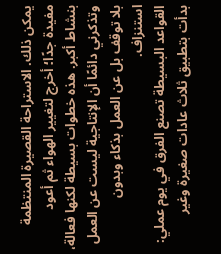يمكن ذلك. الاستراحة القصيرة المنتظمة مفيدة جدًا؛ أخرج لتغيير الهواء ثم أعود بنشاط أكبر. هذه خطوات بسيطة لكنها فعالة، وتذكرني دائمًا أن الإنتاجية ليست عن العمل بلا توقف بل عن العمل بذكاء وبدون استنزاف.
القواعد البسيطة تصنع الفرق في يوم عملي: بدأت بتطبيق ثلاث عادات صغيرة وغير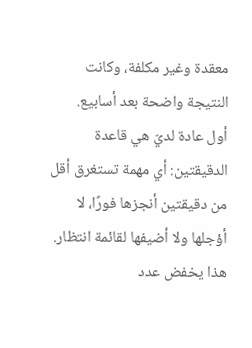معقدة وغير مكلفة، وكانت النتيجة واضحة بعد أسابيع.
أول عادة لديّ هي قاعدة الدقيقتين: أي مهمة تستغرق أقل من دقيقتين أنجزها فورًا، لا أؤجلها ولا أضيفها لقائمة انتظار. هذا يخفض عدد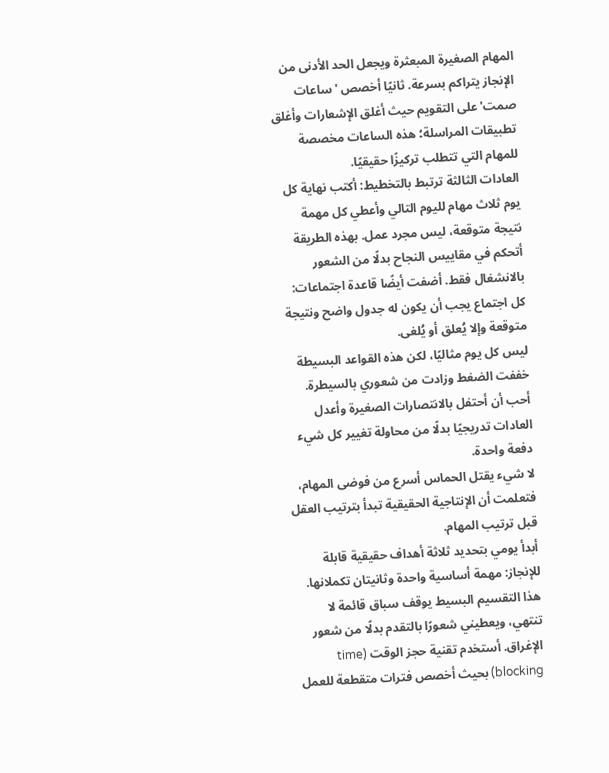المهام الصغيرة المبعثرة ويجعل الحد الأدنى من الإنجاز يتراكم بسرعة. ثانيًا أخصص 'ساعات صمت' على التقويم حيث أغلق الإشعارات وأغلق تطبيقات المراسلة؛ هذه الساعات مخصصة للمهام التي تتطلب تركيزًا حقيقيًا.
العادات الثالثة ترتبط بالتخطيط: أكتب نهاية كل يوم ثلاث مهام لليوم التالي وأعطي كل مهمة نتيجة متوقعة، ليس مجرد عمل. بهذه الطريقة أتحكم في مقاييس النجاح بدلًا من الشعور بالانشغال فقط. أضفت أيضًا قاعدة اجتماعات: كل اجتماع يجب أن يكون له جدول واضح ونتيجة متوقعة وإلا يُعلق أو يُلغى.
ليس كل يوم مثاليًا، لكن هذه القواعد البسيطة خففت الضغط وزادت من شعوري بالسيطرة. أحب أن أحتفل بالانتصارات الصغيرة وأعدل العادات تدريجيًا بدلًا من محاولة تغيير كل شيء دفعة واحدة.
لا شيء يقتل الحماس أسرع من فوضى المهام، فتعلمت أن الإنتاجية الحقيقية تبدأ بترتيب العقل قبل ترتيب المهام.
أبدأ يومي بتحديد ثلاثة أهداف حقيقية قابلة للإنجاز: مهمة أساسية واحدة وثانيتان تكملانها. هذا التقسيم البسيط يوقف سباق قائمة لا تنتهي، ويعطيني شعورًا بالتقدم بدلًا من شعور الإغراق. أستخدم تقنية حجز الوقت (time blocking) بحيث أخصص فترات متقطعة للعمل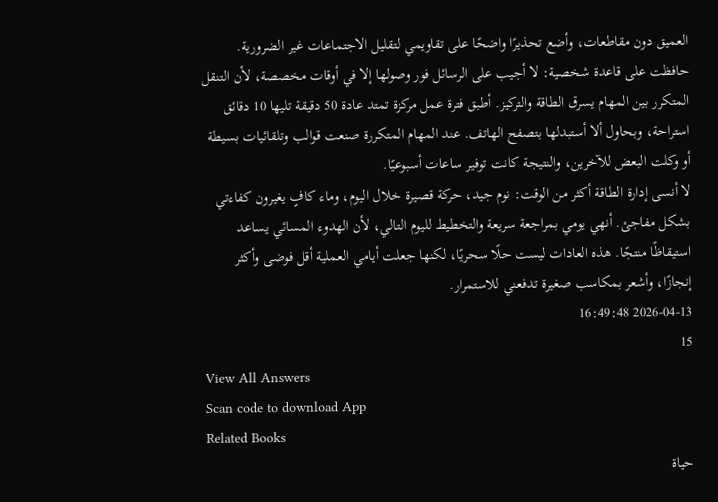العميق دون مقاطعات، وأضع تحذيرًا واضحًا على تقاويمي لتقليل الاجتماعات غير الضرورية.
حافظت على قاعدة شخصية: لا أجيب على الرسائل فور وصولها إلا في أوقات مخصصة، لأن التنقل المتكرر بين المهام يسرق الطاقة والتركيز. أطبق فترة عمل مركزة تمتد عادة 50 دقيقة تليها 10 دقائق استراحة، وبحاول ألا أستبدلها بتصفح الهاتف. عند المهام المتكررة صنعت قوالب وتلقائيات بسيطة أو وكلت البعض للآخرين، والنتيجة كانت توفير ساعات أسبوعيًا.
لا أنسى إدارة الطاقة أكثر من الوقت: نوم جيد، حركة قصيرة خلال اليوم، وماء كافٍ يغيرون كفاءتي بشكل مفاجئ. أنهي يومي بمراجعة سريعة والتخطيط لليوم التالي، لأن الهدوء المسائي يساعد استيقاظًا منتجًا. هذه العادات ليست حلًا سحريًا، لكنها جعلت أيامي العملية أقل فوضى وأكثر إنجازًا، وأشعر بمكاسب صغيرة تدفعني للاستمرار.
2026-04-13 16:49:48
15
View All Answers
Scan code to download App
Related Books
حياة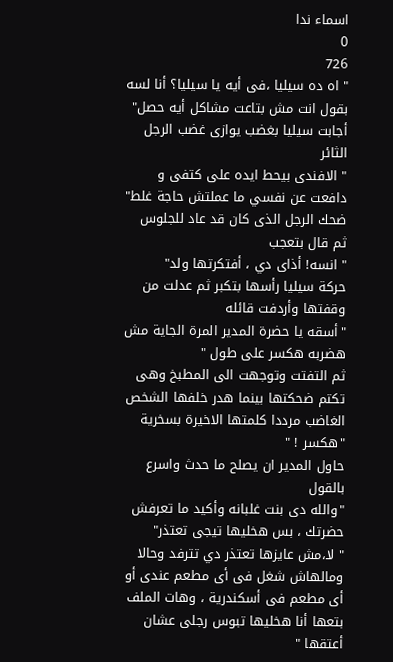اسماء ندا
0
726
" اه ده سيليا ،فى أيه يا سيليا؟ أنا لسه بقول انت مش بتاعت مشاكل أيه حصل"
أجابت سيليا بغضب يوازى غضب الرجل الثائر
" الافندى بيحط ايده على كتفى و دافعت عن نفسي ما عملتش حاجة غلط"
ضحك الرجل الذى كان قد عاد للجلوس ثم قال بتعجب
" انسه! أذاى دي ، أفتكرتها ولد"
حركة سيليا رأسها بتكبر ثم عدلت من وقفتها وأردفت قائله
"أسقه يا حضرة المدير المرة الجاية مش هضربه هكسر على طول "
ثم التفتت وتوجهت الى المطبخ وهى تكتم ضحكتها بينما هدر خلفها الشخص الغاضب مرددا كلمتها الاخيرة بسخرية
"هكسر ! "
حاول المدير ان يصلح ما حدث واسرع بالقول
"والله دى بنت غلبانه وأكيد ما تعرفش حضرتك ، بس هخليها تيجى تعتذر"
" لا،مش عايزها تعتذر دي تترفد وحالا ومالهاش شغل فى أى مطعم عندى أو أى مطعم فى أسكندرية ، وهات الملف بتعها أنا هخليها تبوس رجلى عشان أعتقها "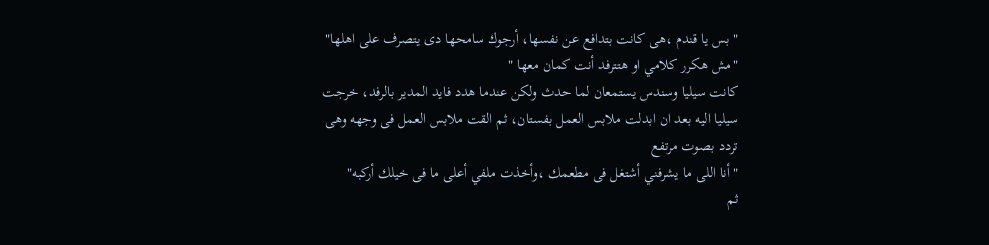" بس يا قندم ،هى كانت بتدافع عن نفسها، أرجوك سامحها دى يتصرف على اهلها"
"مش هكرر كلامي او هتترفد أنت كمان معها "
كانت سيليا وسندس يستمعان لما حدث ولكن عندما هدد فايد المدير بالرفد، خرجت سيليا اليه بعد ان ابدلت ملابس العمل بفستان، ثم القت ملابس العمل فى وجهه وهى تردد بصوت مرتفع
"أنا اللى ما يشرفني أشتغل فى مطعمك ،وأخذت ملفي أعلى ما فى خيلك أركبه"
ثم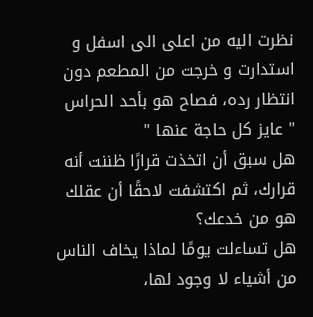نظرت اليه من اعلى الى اسفل و استدارت و خرجت من المطعم دون انتظار رده، فصاح هو بأحد الحراس
" عايز كل حاجة عنها "
هل سبق أن اتخذت قرارًا ظننت أنه قرارك، ثم اكتشفت لاحقًا أن عقلك هو من خدعك؟
هل تساءلت يومًا لماذا يخاف الناس من أشياء لا وجود لها،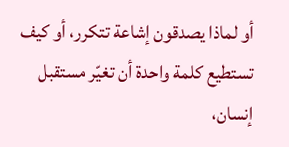أو لماذا يصدقون إشاعة تتكرر، أو كيف تستطيع كلمة واحدة أن تغيّر مستقبل إنسان،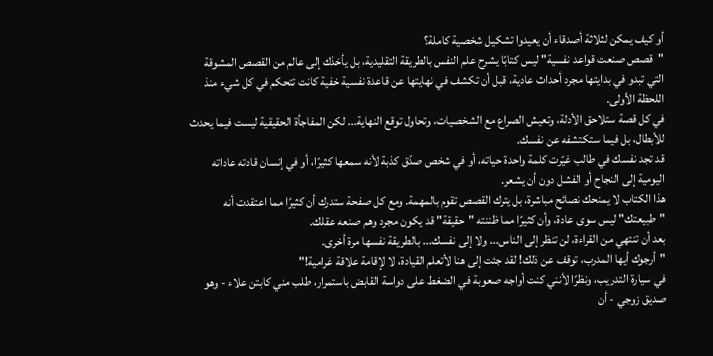أو كيف يمكن لثلاثة أصدقاء أن يعيدوا تشكيل شخصية كاملة؟
"قصص صنعت قواعد نفسية" ليس كتابًا يشرح علم النفس بالطريقة التقليدية، بل يأخذك إلى عالم من القصص المشوقة التي تبدو في بدايتها مجرد أحداث عادية، قبل أن تكشف في نهايتها عن قاعدة نفسية خفية كانت تتحكم في كل شيء منذ اللحظة الأولى.
في كل قصة ستلاحق الأدلة، وتعيش الصراع مع الشخصيات، وتحاول توقع النهاية... لكن المفاجأة الحقيقية ليست فيما يحدث للأبطال، بل فيما ستكتشفه عن نفسك.
قد تجد نفسك في طالب غيّرت كلمة واحدة حياته، أو في شخص صدّق كذبة لأنه سمعها كثيرًا، أو في إنسان قادته عاداته اليومية إلى النجاح أو الفشل دون أن يشعر.
هذا الكتاب لا يمنحك نصائح مباشرة، بل يترك القصص تقوم بالمهمة. ومع كل صفحة ستدرك أن كثيرًا مما اعتقدت أنه "طبيعتك" ليس سوى عادة، وأن كثيرًا مما ظننته "حقيقة" قد يكون مجرد وهم صنعه عقلك.
بعد أن تنتهي من القراءة، لن تنظر إلى الناس... ولا إلى نفسك... بالطريقة نفسها مرة أخرى.
"أرجوك أيها المدرب، توقف عن ذلك! لقد جئت إلى هنا لأتعلم القيادة، لا لإقامة علاقة غرامية!"
في سيارة التدريب، ونظرًا لأنني كنت أواجه صعوبة في الضغط على دواسة القابض باستمرار، طلب مني كابتن علاء - وهو صديق زوجي - أن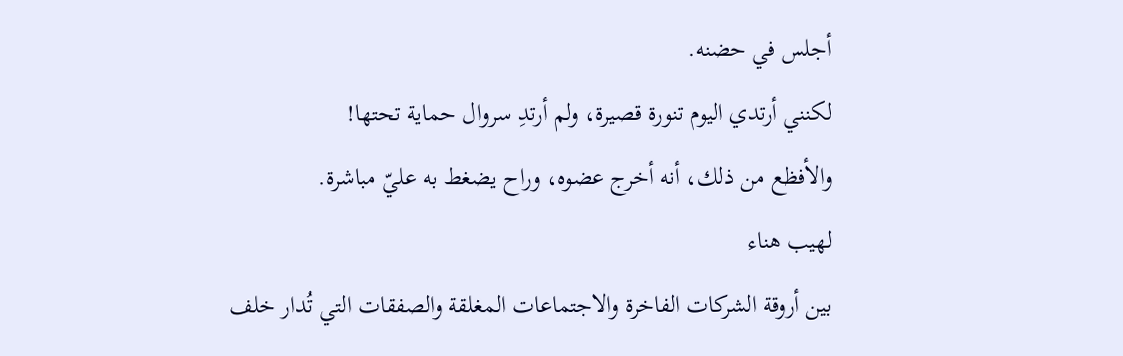أجلس في حضنه.
لكنني أرتدي اليوم تنورة قصيرة، ولم أرتدِ سروال حماية تحتها!
والأفظع من ذلك، أنه أخرج عضوه، وراح يضغط به عليّ مباشرة.
لهيب هناء
بين أروقة الشركات الفاخرة والاجتماعات المغلقة والصفقات التي تُدار خلف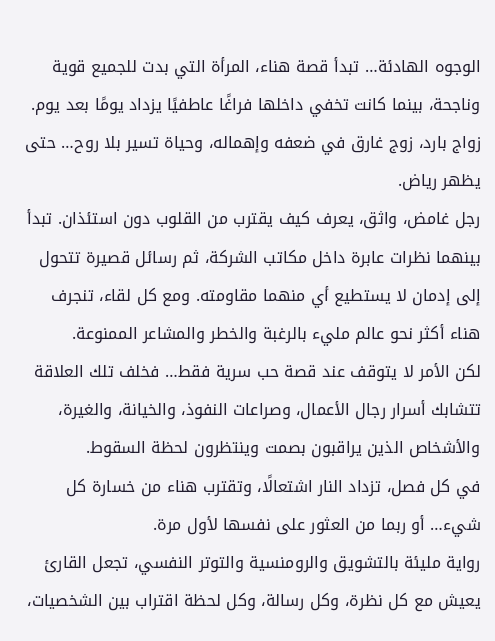الوجوه الهادئة… تبدأ قصة هناء، المرأة التي بدت للجميع قوية وناجحة، بينما كانت تخفي داخلها فراغًا عاطفيًا يزداد يومًا بعد يوم. زواج بارد، زوج غارق في ضعفه وإهماله، وحياة تسير بلا روح… حتى يظهر رياض.
رجل غامض، واثق، يعرف كيف يقترب من القلوب دون استئذان. تبدأ بينهما نظرات عابرة داخل مكاتب الشركة، ثم رسائل قصيرة تتحول إلى إدمان لا يستطيع أي منهما مقاومته. ومع كل لقاء، تنجرف هناء أكثر نحو عالم مليء بالرغبة والخطر والمشاعر الممنوعة.
لكن الأمر لا يتوقف عند قصة حب سرية فقط… فخلف تلك العلاقة تتشابك أسرار رجال الأعمال، وصراعات النفوذ، والخيانة، والغيرة، والأشخاص الذين يراقبون بصمت وينتظرون لحظة السقوط.
في كل فصل، تزداد النار اشتعالًا، وتقترب هناء من خسارة كل شيء… أو ربما من العثور على نفسها لأول مرة.
رواية مليئة بالتشويق والرومنسية والتوتر النفسي، تجعل القارئ يعيش مع كل نظرة، وكل رسالة، وكل لحظة اقتراب بين الشخصيات،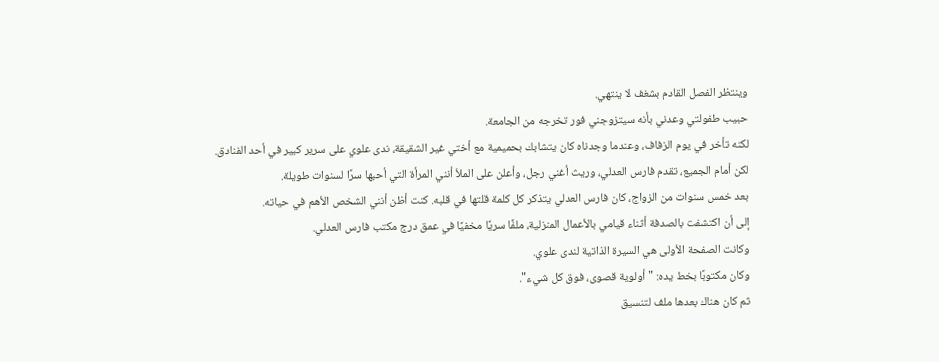وينتظر الفصل القادم بشغف لا ينتهي.
حبيب طفولتي وعدني بأنه سيتزوجني فور تخرجه من الجامعة.
لكنه تأخر في يوم الزفاف، وعندما وجدناه كان يتشابك بحميمية مع أختي غير الشقيقة، ندى علوي على سرير كبير في أحد الفنادق.
لكن أمام الجميع، تقدم فارس العدلي، وريث أغني رجل، وأعلن على الملأ أنني المرأة التي أحبها سرًا لسنوات طويلة.
بعد خمس سنوات من الزواج، كان فارس العدلي يتذكر كل كلمة قلتها في قلبه. كنت أظن أنني الشخص الأهم في حياته.
إلى أن اكتشفت بالصدفة أثناء قيامي بالأعمال المنزلية، ملفًا سريًا مخفيًا في عمق درج مكتب فارس العدلي.
وكانت الصفحة الأولى هي السيرة الذاتية لندى علوي.
وكان مكتوبًا بخط يده: "أولوية قصوى، فوق كل شيء".
ثم كان هناك بعدها ملف لتنسيق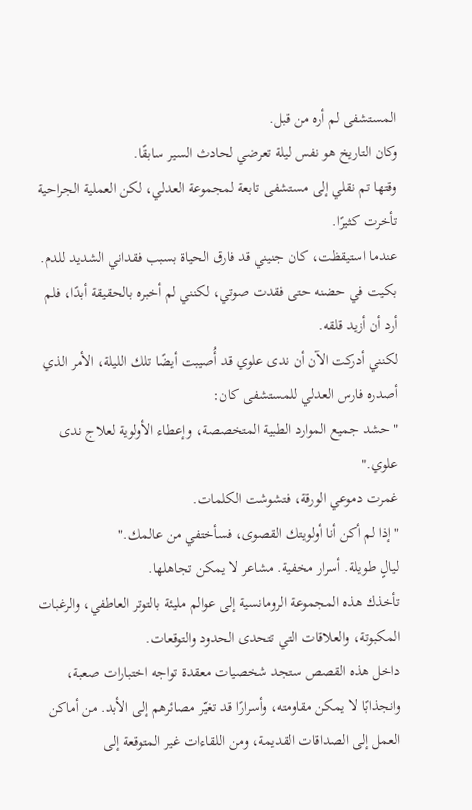المستشفى لم أره من قبل.
وكان التاريخ هو نفس ليلة تعرضي لحادث السير سابقًا.
وقتها تم نقلي إلى مستشفى تابعة لمجموعة العدلي، لكن العملية الجراحية تأخرت كثيرًا.
عندما استيقظت، كان جنيني قد فارق الحياة بسبب فقداني الشديد للدم.
بكيت في حضنه حتى فقدت صوتي، لكنني لم أخبره بالحقيقة أبدًا، فلم أرد أن أزيد قلقه.
لكنني أدركت الآن أن ندى علوي قد أُصيبت أيضًا تلك الليلة، الأمر الذي أصدره فارس العدلي للمستشفى كان:
"حشد جميع الموارد الطبية المتخصصة، وإعطاء الأولوية لعلاج ندى علوي."
غمرت دموعي الورقة، فتشوشت الكلمات.
"إذا لم أكن أنا أولويتك القصوى، فسأختفي من عالمك."
ليالٍ طويلة. أسرار مخفية. مشاعر لا يمكن تجاهلها.
تأخذك هذه المجموعة الرومانسية إلى عوالم مليئة بالتوتر العاطفي، والرغبات المكبوتة، والعلاقات التي تتحدى الحدود والتوقعات.
داخل هذه القصص ستجد شخصيات معقدة تواجه اختبارات صعبة، وانجذابًا لا يمكن مقاومته، وأسرارًا قد تغيّر مصائرهم إلى الأبد. من أماكن العمل إلى الصداقات القديمة، ومن اللقاءات غير المتوقعة إلى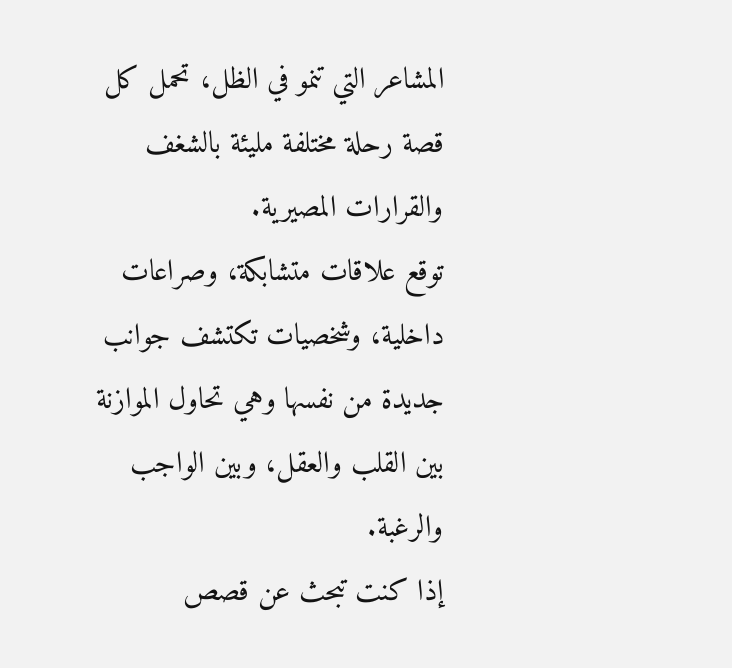المشاعر التي تنمو في الظل، تحمل كل قصة رحلة مختلفة مليئة بالشغف والقرارات المصيرية.
توقع علاقات متشابكة، وصراعات داخلية، وشخصيات تكتشف جوانب جديدة من نفسها وهي تحاول الموازنة بين القلب والعقل، وبين الواجب والرغبة.
إذا كنت تبحث عن قصص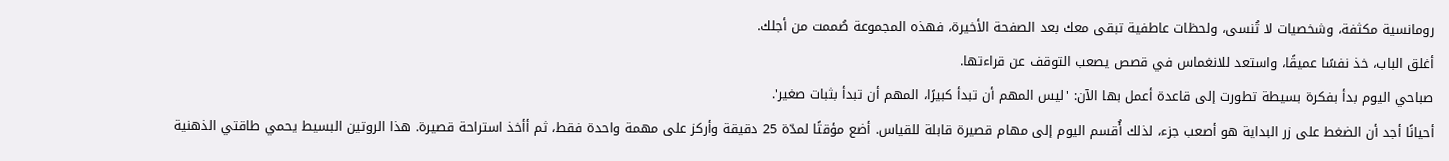رومانسية مكثفة، وشخصيات لا تُنسى، ولحظات عاطفية تبقى معك بعد الصفحة الأخيرة، فهذه المجموعة صُممت من أجلك.
أغلق الباب، خذ نفسًا عميقًا، واستعد للانغماس في قصص يصعب التوقف عن قراءتها.
صباحي اليوم بدأ بفكرة بسيطة تطورت إلى قاعدة أعمل بها الآن: 'ليس المهم أن تبدأ كبيرًا، المهم أن تبدأ بثبات صغير'.
أحيانًا أجد أن الضغط على زر البداية هو أصعب جزء، لذلك أُقسم اليوم إلى مهام قصيرة قابلة للقياس. أضع مؤقتًا لمدّة 25 دقيقة وأركز على مهمة واحدة فقط، ثم أأخذ استراحة قصيرة. هذا الروتين البسيط يحمي طاقتي الذهنية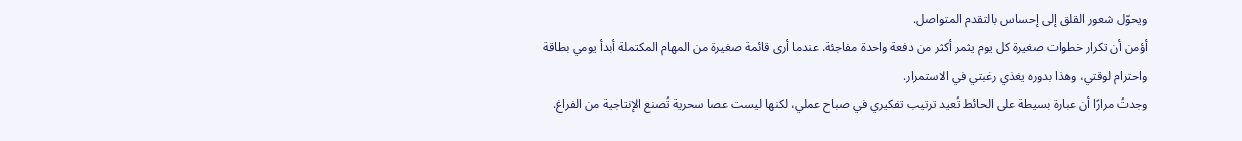ويحوّل شعور القلق إلى إحساس بالتقدم المتواصل.
أؤمن أن تكرار خطوات صغيرة كل يوم يثمر أكثر من دفعة واحدة مفاجئة. عندما أرى قائمة صغيرة من المهام المكتملة أبدأ يومي بطاقة واحترام لوقتي، وهذا بدوره يغذي رغبتي في الاستمرار.
وجدتُ مرارًا أن عبارة بسيطة على الحائط تُعيد ترتيب تفكيري في صباح عملي، لكنها ليست عصا سحرية تُصنع الإنتاجية من الفراغ.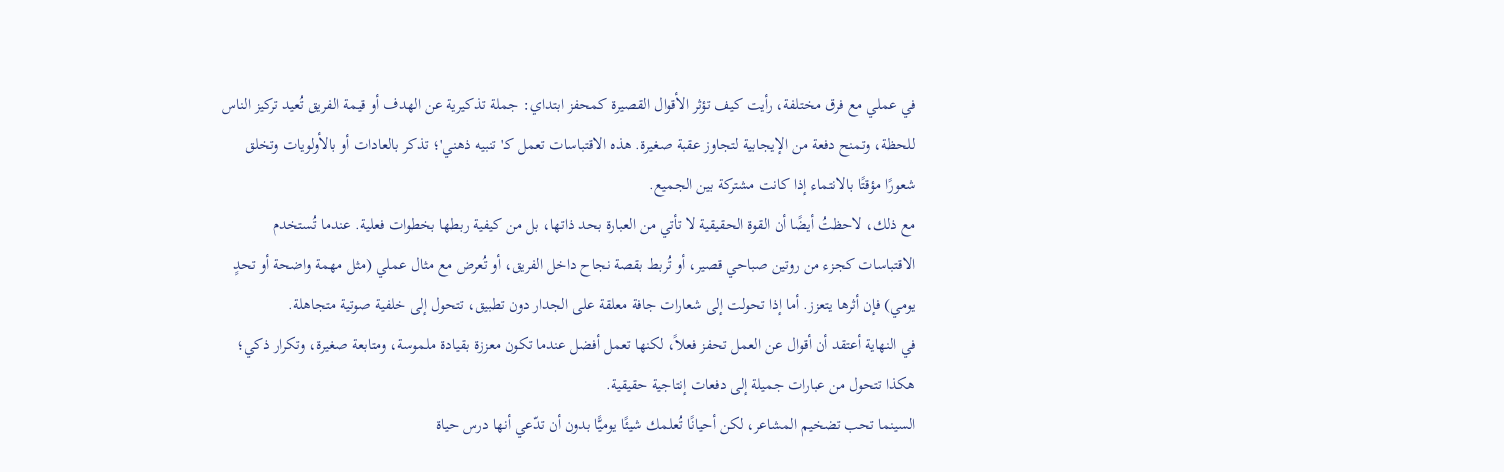في عملي مع فرق مختلفة، رأيت كيف تؤثر الأقوال القصيرة كمحفز ابتداي: جملة تذكيرية عن الهدف أو قيمة الفريق تُعيد تركيز الناس للحظة، وتمنح دفعة من الإيجابية لتجاوز عقبة صغيرة. هذه الاقتباسات تعمل كـ'تنبيه ذهني'؛ تذكر بالعادات أو بالأولويات وتخلق شعورًا مؤقتًا بالانتماء إذا كانت مشتركة بين الجميع.
مع ذلك، لاحظتُ أيضًا أن القوة الحقيقية لا تأتي من العبارة بحد ذاتها، بل من كيفية ربطها بخطوات فعلية. عندما تُستخدم الاقتباسات كجزء من روتين صباحي قصير، أو تُربط بقصة نجاح داخل الفريق، أو تُعرض مع مثال عملي (مثل مهمة واضحة أو تحدٍ يومي) فإن أثرها يتعزز. أما إذا تحولت إلى شعارات جافة معلقة على الجدار دون تطبيق، تتحول إلى خلفية صوتية متجاهلة.
في النهاية أعتقد أن أقوال عن العمل تحفز فعلاً، لكنها تعمل أفضل عندما تكون معززة بقيادة ملموسة، ومتابعة صغيرة، وتكرار ذكي؛ هكذا تتحول من عبارات جميلة إلى دفعات إنتاجية حقيقية.
السينما تحب تضخيم المشاعر، لكن أحيانًا تُعلمك شيئًا يوميًّا بدون أن تدّعي أنها درس حياة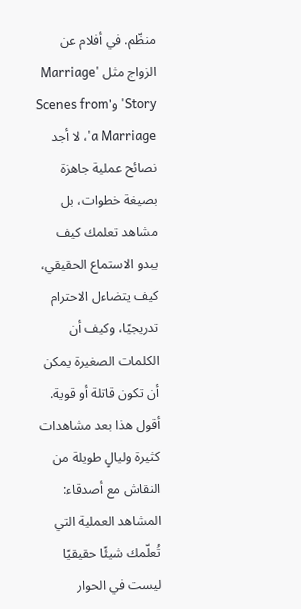منظّم. في أفلام عن الزواج مثل 'Marriage Story' و'Scenes from a Marriage'، لا أجد نصائح عملية جاهزة بصيغة خطوات، بل مشاهد تعلمك كيف يبدو الاستماع الحقيقي، كيف يتضاءل الاحترام تدريجيًا، وكيف أن الكلمات الصغيرة يمكن أن تكون قاتلة أو قوية.
أقول هذا بعد مشاهدات كثيرة وليالٍ طويلة من النقاش مع أصدقاء: المشاهد العملية التي تُعلّمك شيئًا حقيقيًا ليست في الحوار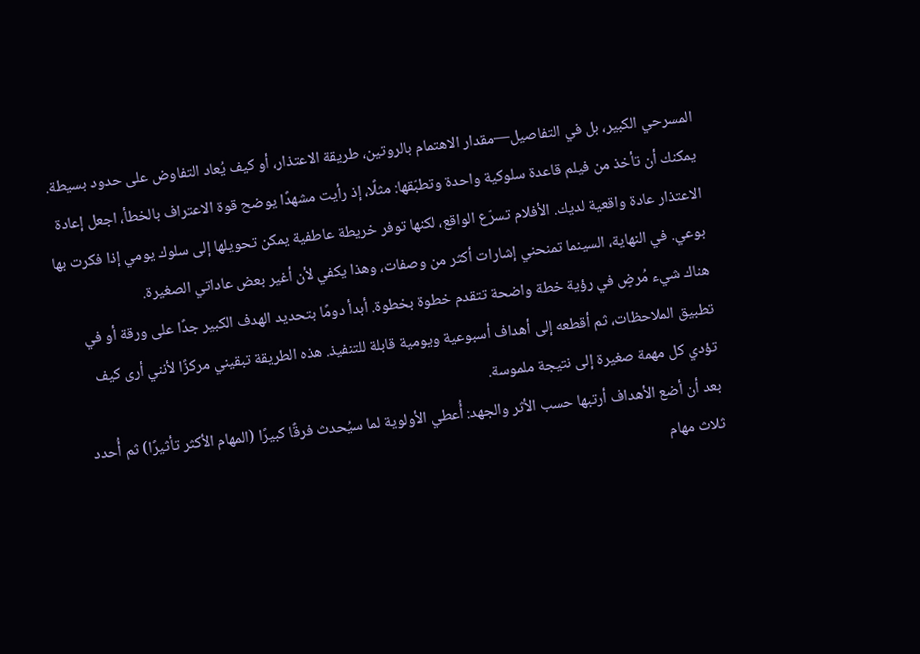المسرحي الكبير، بل في التفاصيل—مقدار الاهتمام بالروتين، طريقة الاعتذار، أو كيف يُعاد التفاوض على حدود بسيطة. يمكنك أن تأخذ من فيلم قاعدة سلوكية واحدة وتطبّقها: مثلًا، إذ رأيت مشهدًا يوضح قوة الاعتراف بالخطأ، اجعل إعادة الاعتذار عادة واقعية لديك. الأفلام تسرّع الواقع، لكنها توفر خريطة عاطفية يمكن تحويلها إلى سلوك يومي إذا فكرت بها بوعي. في النهاية، السينما تمنحني إشارات أكثر من وصفات، وهذا يكفي لأن أغير بعض عاداتي الصغيرة.
هناك شيء مُرضٍ في رؤية خطة واضحة تتقدم خطوة بخطوة. أبدأ دومًا بتحديد الهدف الكبير جدًا على ورقة أو في تطبيق الملاحظات، ثم أقطعه إلى أهداف أسبوعية ويومية قابلة للتنفيذ. هذه الطريقة تبقيني مركزًا لأنني أرى كيف تؤدي كل مهمة صغيرة إلى نتيجة ملموسة.
بعد أن أضع الأهداف أرتبها حسب الأثر والجهد: أُعطي الأولوية لما سيُحدث فرقًا كبيرًا (المهام الأكثر تأثيرًا) ثم أُحدد ثلاث مهام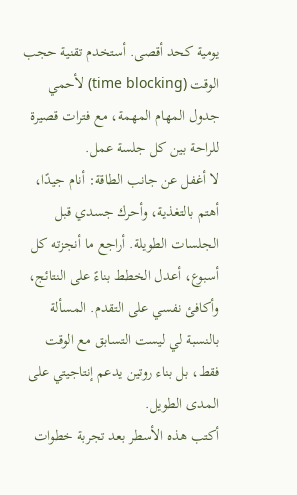يومية كحد أقصى. أستخدم تقنية حجب الوقت (time blocking) لأحمي جدول المهام المهمة، مع فترات قصيرة للراحة بين كل جلسة عمل.
لا أغفل عن جانب الطاقة: أنام جيدًا، أهتم بالتغذية، وأحرك جسدي قبل الجلسات الطويلة. أراجع ما أنجزته كل أسبوع، أعدل الخطط بناءً على النتائج، وأكافئ نفسي على التقدم. المسألة بالنسبة لي ليست التسابق مع الوقت فقط، بل بناء روتين يدعم إنتاجيتي على المدى الطويل.
أكتب هذه الأسطر بعد تجربة خطوات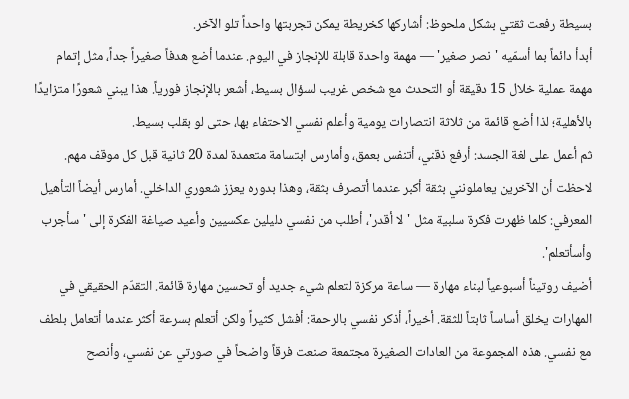بسيطة رفعت ثقتي بشكل ملحوظ: أشاركها كخريطة يمكن تجربتها واحداً تلو الآخر.
أبدأ دائماً بما أسمّيه 'نصر صغير' — مهمة واحدة قابلة للإنجاز في اليوم. عندما أضع هدفاً صغيراً جداً، مثل إتمام مهمة عملية خلال 15 دقيقة أو التحدث مع شخص غريب لسؤال بسيط، أشعر بالإنجاز فورياً. هذا يبني شعورًا متزايدًا بالأهلية؛ لذا أضع قائمة من ثلاثة انتصارات يومية وأعلم نفسي الاحتفاء بها، حتى لو بقلب بسيط.
ثم أعمل على لغة الجسد: أرفع ذقني، أتنفس بعمق، وأمارس ابتسامة متعمدة لمدة 20 ثانية قبل كل موقف مهم. لاحظت أن الآخرين يعاملونني بثقة أكبر عندما أتصرف بثقة، وهذا بدوره يعزز شعوري الداخلي. أمارس أيضاً التأهيل المعرفي: كلما ظهرت فكرة سلبية مثل 'لا أقدر'، أطلب من نفسي دليلين عكسيين وأعيد صياغة الفكرة إلى 'سأجرب وأسأتعلم'.
أضيف روتيناً أسبوعياً لبناء مهارة — ساعة مركزة لتعلم شيء جديد أو تحسين مهارة قائمة. التقدّم الحقيقي في المهارات يخلق أساساً ثابتاً للثقة. أخيراً، أذكر نفسي بالرحمة: أفشل كثيراً ولكن أتعلم بسرعة أكثر عندما أتعامل بلطف مع نفسي. هذه المجموعة من العادات الصغيرة مجتمعة صنعت فرقاً واضحاً في صورتي عن نفسي، وأنصح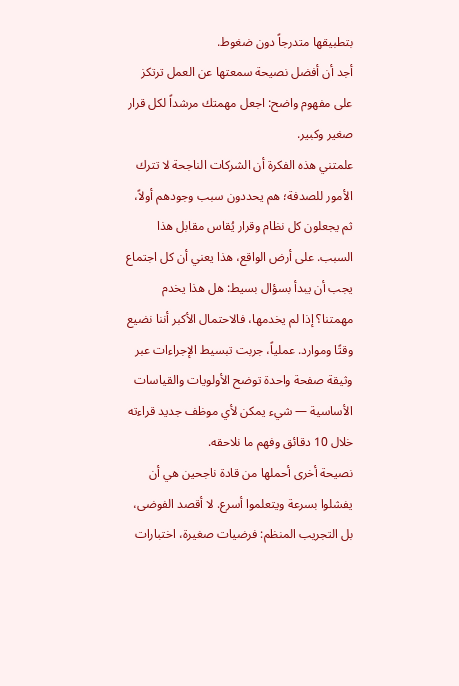بتطبيقها متدرجاً دون ضغوط.
أجد أن أفضل نصيحة سمعتها عن العمل ترتكز على مفهوم واضح: اجعل مهمتك مرشداً لكل قرار صغير وكبير.
علمتني هذه الفكرة أن الشركات الناجحة لا تترك الأمور للصدفة؛ هم يحددون سبب وجودهم أولاً، ثم يجعلون كل نظام وقرار يُقاس مقابل هذا السبب. على أرض الواقع، هذا يعني أن كل اجتماع يجب أن يبدأ بسؤال بسيط: هل هذا يخدم مهمتنا؟ إذا لم يخدمها، فالاحتمال الأكبر أننا نضيع وقتًا وموارد. عملياً، جربت تبسيط الإجراءات عبر وثيقة صفحة واحدة توضح الأولويات والقياسات الأساسية — شيء يمكن لأي موظف جديد قراءته خلال 10 دقائق وفهم ما نلاحقه.
نصيحة أخرى أحملها من قادة ناجحين هي أن يفشلوا بسرعة ويتعلموا أسرع. لا أقصد الفوضى، بل التجريب المنظم: فرضيات صغيرة، اختبارات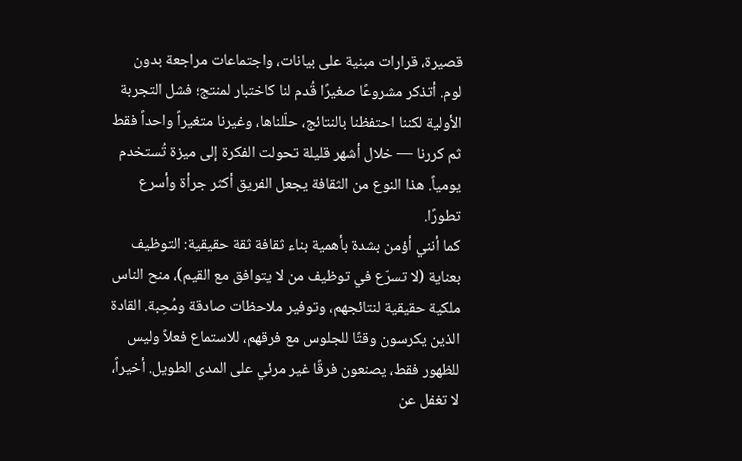قصيرة، قرارات مبنية على بيانات، واجتماعات مراجعة بدون لوم. أتذكر مشروعًا صغيرًا قُدم لنا كاختبار لمنتج؛ فشل التجربة الأولية لكننا احتفظنا بالنتائج، حلّلناها، وغيرنا متغيراً واحداً فقط ثم كررنا — خلال أشهر قليلة تحولت الفكرة إلى ميزة تُستخدم يومياً. هذا النوع من الثقافة يجعل الفريق أكثر جرأة وأسرع تطورًا.
كما أنني أؤمن بشدة بأهمية بناء ثقافة ثقة حقيقية: التوظيف بعناية (لا تسرّع في توظيف من لا يتوافق مع القيم)، منح الناس ملكية حقيقية لنتائجهم، وتوفير ملاحظات صادقة ومُحِبة. القادة الذين يكرسون وقتًا للجلوس مع فرقهم، للاستماع فعلاً وليس للظهور فقط، يصنعون فرقًا غير مرئي على المدى الطويل. أخيراً، لا تغفل عن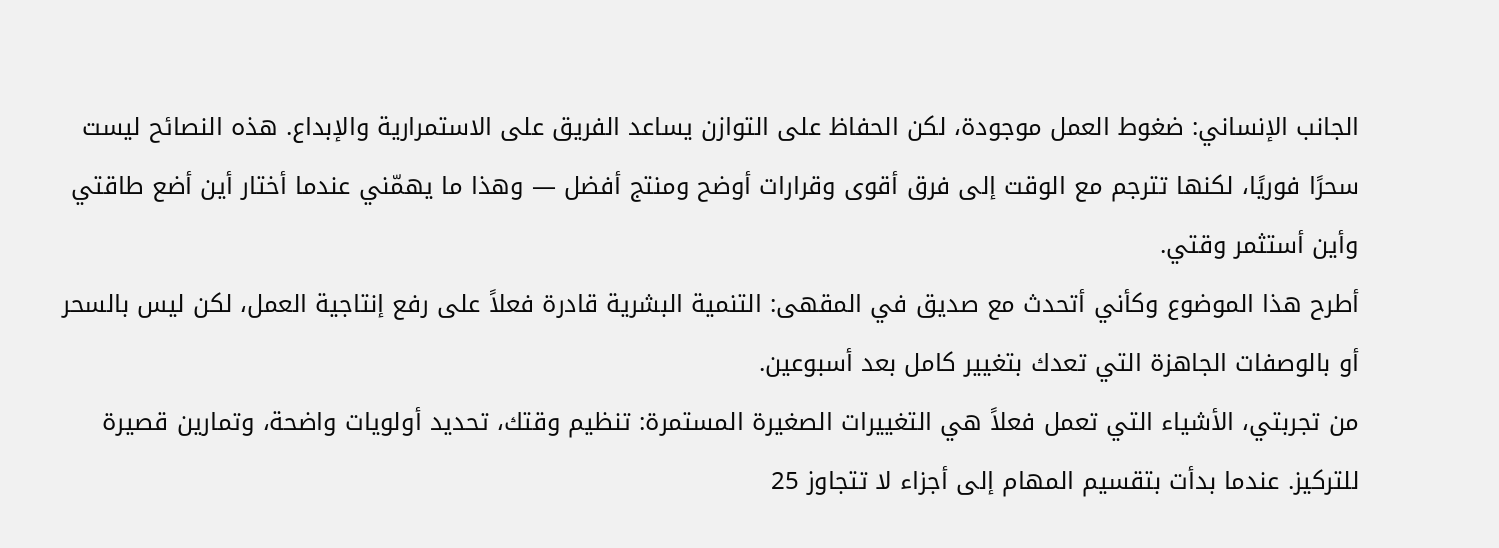الجانب الإنساني: ضغوط العمل موجودة، لكن الحفاظ على التوازن يساعد الفريق على الاستمرارية والإبداع. هذه النصائح ليست سحرًا فوريًا، لكنها تترجم مع الوقت إلى فرق أقوى وقرارات أوضح ومنتج أفضل — وهذا ما يهمّني عندما أختار أين أضع طاقتي وأين أستثمر وقتي.
أطرح هذا الموضوع وكأني أتحدث مع صديق في المقهى: التنمية البشرية قادرة فعلاً على رفع إنتاجية العمل، لكن ليس بالسحر أو بالوصفات الجاهزة التي تعدك بتغيير كامل بعد أسبوعين.
من تجربتي، الأشياء التي تعمل فعلاً هي التغييرات الصغيرة المستمرة: تنظيم وقتك، تحديد أولويات واضحة، وتمارين قصيرة للتركيز. عندما بدأت بتقسيم المهام إلى أجزاء لا تتجاوز 25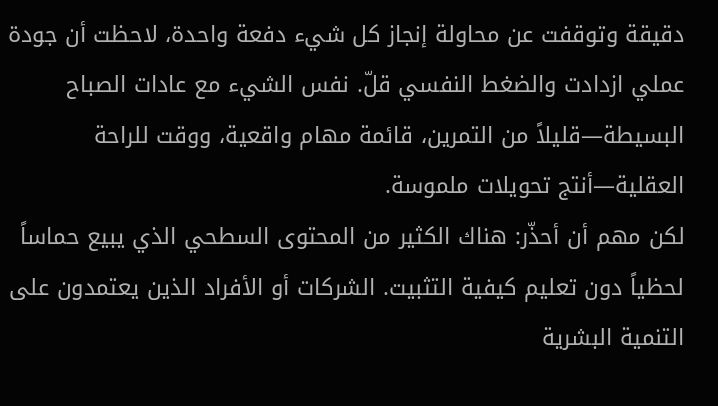دقيقة وتوقفت عن محاولة إنجاز كل شيء دفعة واحدة، لاحظت أن جودة عملي ازدادت والضغط النفسي قلّ. نفس الشيء مع عادات الصباح البسيطة—قليلاً من التمرين، قائمة مهام واقعية، ووقت للراحة العقلية—أنتج تحويلات ملموسة.
لكن مهم أن أحذّر: هناك الكثير من المحتوى السطحي الذي يبيع حماساً لحظياً دون تعليم كيفية التثبيت. الشركات أو الأفراد الذين يعتمدون على التنمية البشرية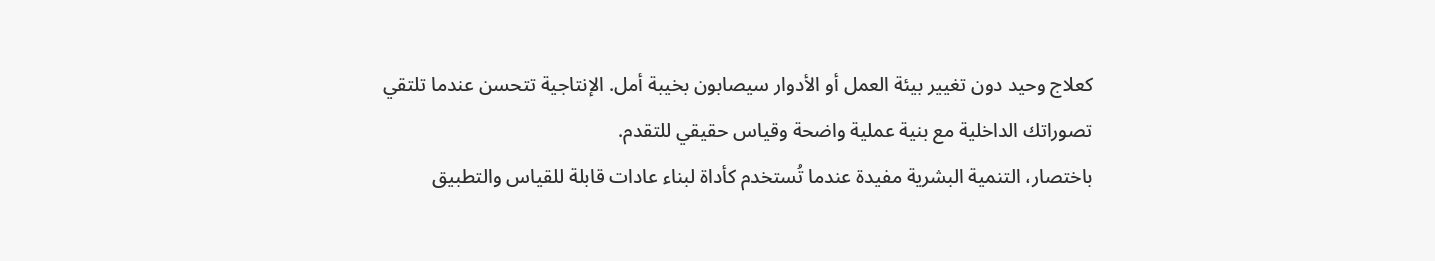كعلاج وحيد دون تغيير بيئة العمل أو الأدوار سيصابون بخيبة أمل. الإنتاجية تتحسن عندما تلتقي تصوراتك الداخلية مع بنية عملية واضحة وقياس حقيقي للتقدم.
باختصار، التنمية البشرية مفيدة عندما تُستخدم كأداة لبناء عادات قابلة للقياس والتطبيق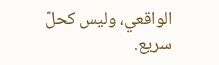الواقعي، وليس كحلّ سريع.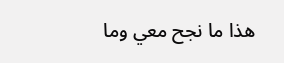هذا ما نجح معي وما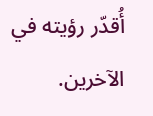أُقدّر رؤيته في الآخرين.